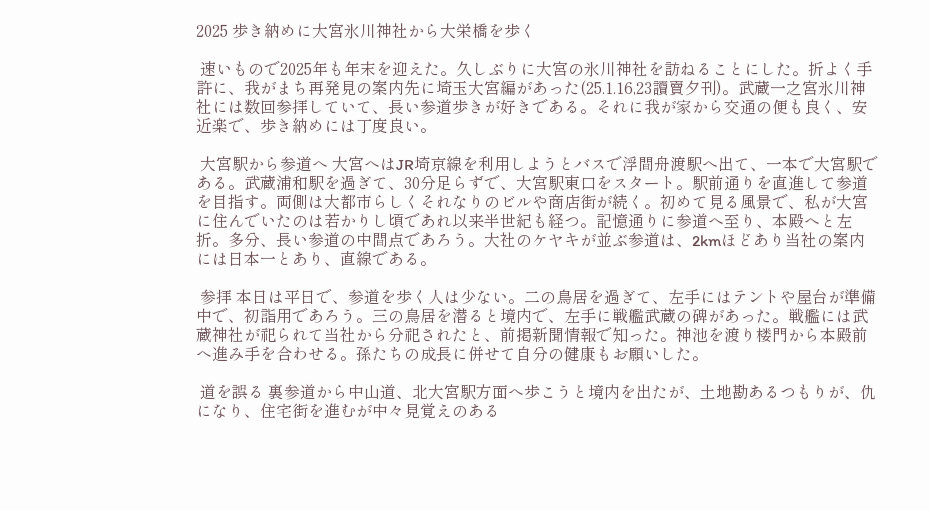2025 歩き納めに大宮氷川神社から大栄橋を歩く

 速いもので2025年も年末を迎えた。久しぶりに大宮の氷川神社を訪ねることにした。折よく手許に、我がまち再発見の案内先に埼玉大宮編があった(25.1.16,23讀賣夕刊)。武蔵一之宮氷川神社には数回参拝していて、長い参道歩きが好きである。それに我が家から交通の便も良く、安近楽で、歩き納めには丁度良い。

 大宮駅から参道へ 大宮へはJR埼京線を利用しようとバスで浮間舟渡駅へ出て、一本で大宮駅である。武蔵浦和駅を過ぎて、30分足らずで、大宮駅東口をスタート。駅前通りを直進して参道を目指す。両側は大都市らしくそれなりのビルや商店街が続く。初めて見る風景で、私が大宮に住んでいたのは若かりし頃であれ以来半世紀も経つ。記憶通りに参道へ至り、本殿へと左折。多分、長い参道の中間点であろう。大社のケヤキが並ぶ参道は、2kmほどあり当社の案内には日本一とあり、直線である。

 参拝 本日は平日で、参道を歩く人は少ない。二の鳥居を過ぎて、左手にはテントや屋台が準備中で、初詣用であろう。三の鳥居を潜ると境内で、左手に戦艦武蔵の碑があった。戦艦には武蔵神社が祀られて当社から分祀されたと、前掲新聞情報で知った。神池を渡り楼門から本殿前へ進み手を合わせる。孫たちの成長に併せて自分の健康もお願いした。

 道を誤る 裏参道から中山道、北大宮駅方面へ歩こうと境内を出たが、土地勘あるつもりが、仇になり、住宅街を進むが中々見覚えのある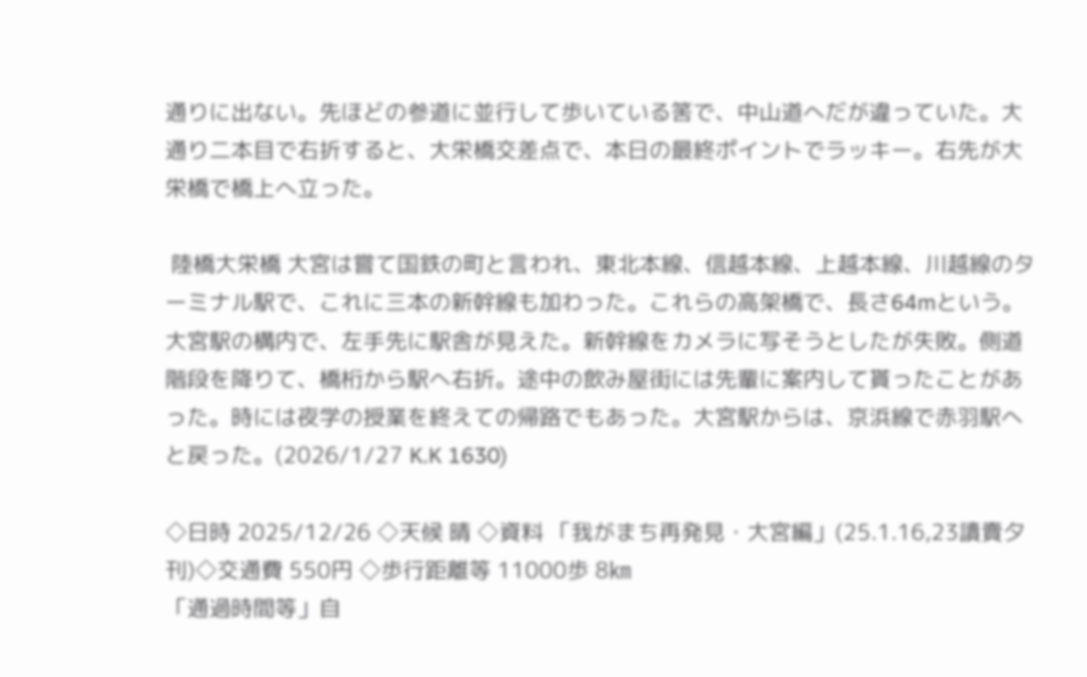通りに出ない。先ほどの参道に並行して歩いている筈で、中山道へだが違っていた。大通り二本目で右折すると、大栄橋交差点で、本日の最終ポイントでラッキー。右先が大栄橋で橋上へ立った。

 陸橋大栄橋 大宮は嘗て国鉄の町と言われ、東北本線、信越本線、上越本線、川越線のターミナル駅で、これに三本の新幹線も加わった。これらの高架橋で、長さ64mという。大宮駅の構内で、左手先に駅舎が見えた。新幹線をカメラに写そうとしたが失敗。側道階段を降りて、橋桁から駅へ右折。途中の飲み屋街には先輩に案内して貰ったことがあった。時には夜学の授業を終えての帰路でもあった。大宮駅からは、京浜線で赤羽駅へと戻った。(2026/1/27 K.K 1630)

◇日時 2025/12/26 ◇天候 晴 ◇資料 「我がまち再発見・大宮編」(25.1.16,23讀賣夕刊)◇交通費 550円 ◇歩行距離等 11000歩 8㎞
「通過時間等」自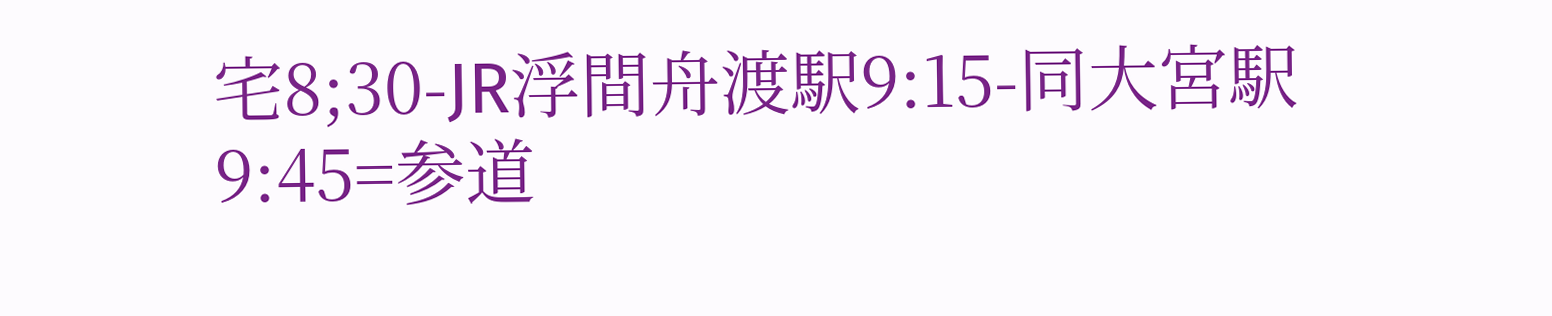宅8;30-JR浮間舟渡駅9:15-同大宮駅9:45=参道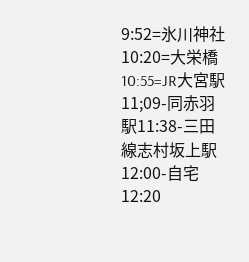9:52=氷川神社10:20=大栄橋10:55=JR大宮駅11;09-同赤羽駅11:38-三田線志村坂上駅12:00-自宅12:20